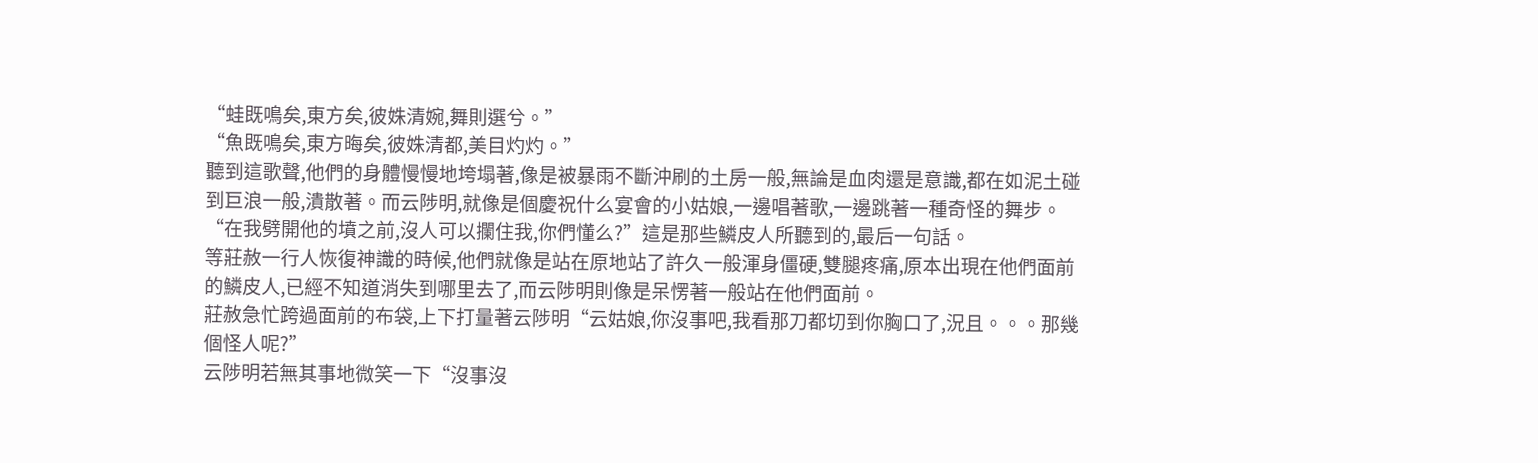“蛙既鳴矣,東方矣,彼姝清婉,舞則選兮。”
“魚既鳴矣,東方晦矣,彼姝清都,美目灼灼。”
聽到這歌聲,他們的身體慢慢地垮塌著,像是被暴雨不斷沖刷的土房一般,無論是血肉還是意識,都在如泥土碰到巨浪一般,潰散著。而云陟明,就像是個慶祝什么宴會的小姑娘,一邊唱著歌,一邊跳著一種奇怪的舞步。
“在我劈開他的墳之前,沒人可以攔住我,你們懂么?”這是那些鱗皮人所聽到的,最后一句話。
等莊赦一行人恢復神識的時候,他們就像是站在原地站了許久一般渾身僵硬,雙腿疼痛,原本出現在他們面前的鱗皮人,已經不知道消失到哪里去了,而云陟明則像是呆愣著一般站在他們面前。
莊赦急忙跨過面前的布袋,上下打量著云陟明“云姑娘,你沒事吧,我看那刀都切到你胸口了,況且。。。那幾個怪人呢?”
云陟明若無其事地微笑一下“沒事沒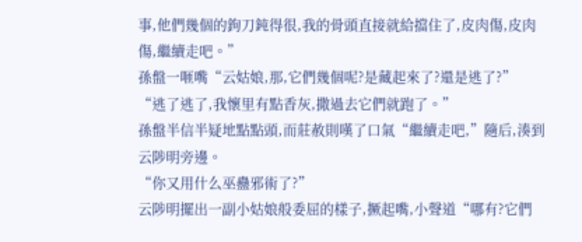事,他們幾個的鉤刀鈍得很,我的骨頭直接就給擋住了,皮肉傷,皮肉傷,繼續走吧。”
孫盤一咂嘴“云姑娘,那,它們幾個呢?是藏起來了?還是逃了?”
“逃了逃了,我懷里有點香灰,撒過去它們就跑了。”
孫盤半信半疑地點點頭,而莊赦則嘆了口氣“繼續走吧,”隨后,湊到云陟明旁邊。
“你又用什么巫蠱邪術了?”
云陟明擺出一副小姑娘般委屈的樣子,撅起嘴,小聲道“哪有?它們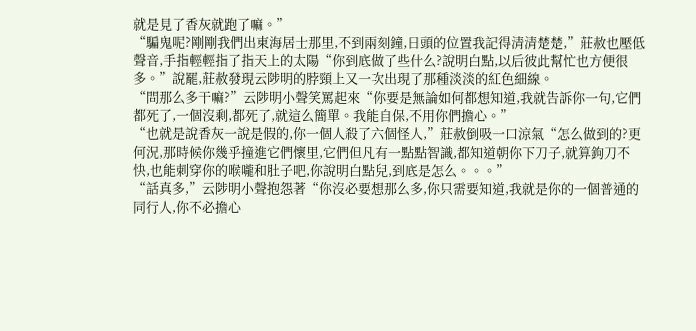就是見了香灰就跑了嘛。”
“騙鬼呢?剛剛我們出東海居士那里,不到兩刻鐘,日頭的位置我記得清清楚楚,”莊赦也壓低聲音,手指輕輕指了指天上的太陽“你到底做了些什么?說明白點,以后彼此幫忙也方便很多。”說罷,莊赦發現云陟明的脖頸上又一次出現了那種淡淡的紅色細線。
“問那么多干嘛?”云陟明小聲笑罵起來“你要是無論如何都想知道,我就告訴你一句,它們都死了,一個沒剩,都死了,就這么簡單。我能自保,不用你們擔心。”
“也就是說香灰一說是假的,你一個人殺了六個怪人,”莊赦倒吸一口涼氣“怎么做到的?更何況,那時候你幾乎撞進它們懷里,它們但凡有一點點智識,都知道朝你下刀子,就算鉤刀不快,也能刺穿你的喉嚨和肚子吧,你說明白點兒,到底是怎么。。。”
“話真多,”云陟明小聲抱怨著“你沒必要想那么多,你只需要知道,我就是你的一個普通的同行人,你不必擔心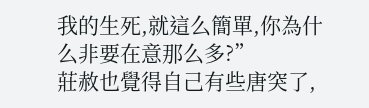我的生死,就這么簡單,你為什么非要在意那么多?”
莊赦也覺得自己有些唐突了,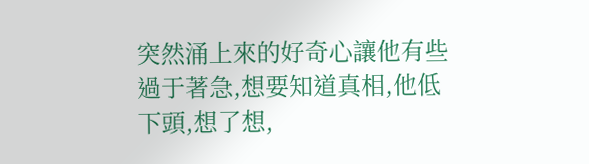突然涌上來的好奇心讓他有些過于著急,想要知道真相,他低下頭,想了想,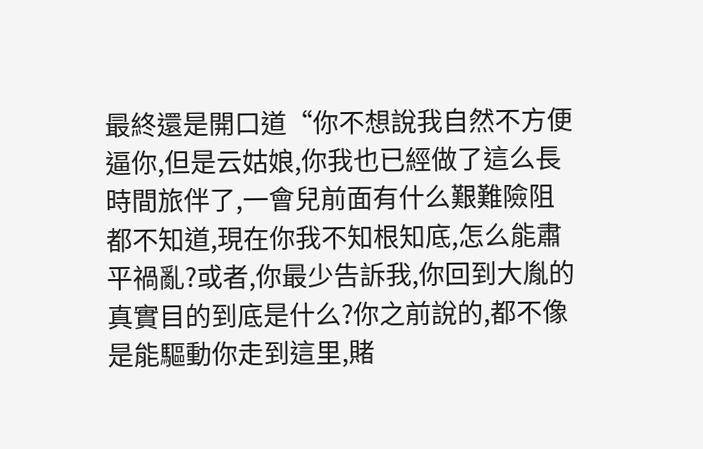最終還是開口道“你不想說我自然不方便逼你,但是云姑娘,你我也已經做了這么長時間旅伴了,一會兒前面有什么艱難險阻都不知道,現在你我不知根知底,怎么能肅平禍亂?或者,你最少告訴我,你回到大胤的真實目的到底是什么?你之前說的,都不像是能驅動你走到這里,賭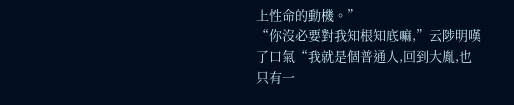上性命的動機。”
“你沒必要對我知根知底嘛,”云陟明嘆了口氣“我就是個普通人,回到大胤,也只有一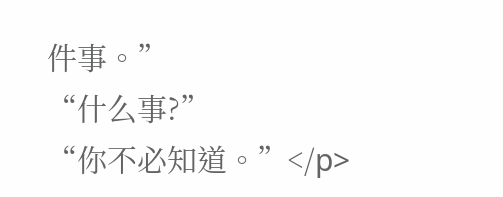件事。”
“什么事?”
“你不必知道。”</p>